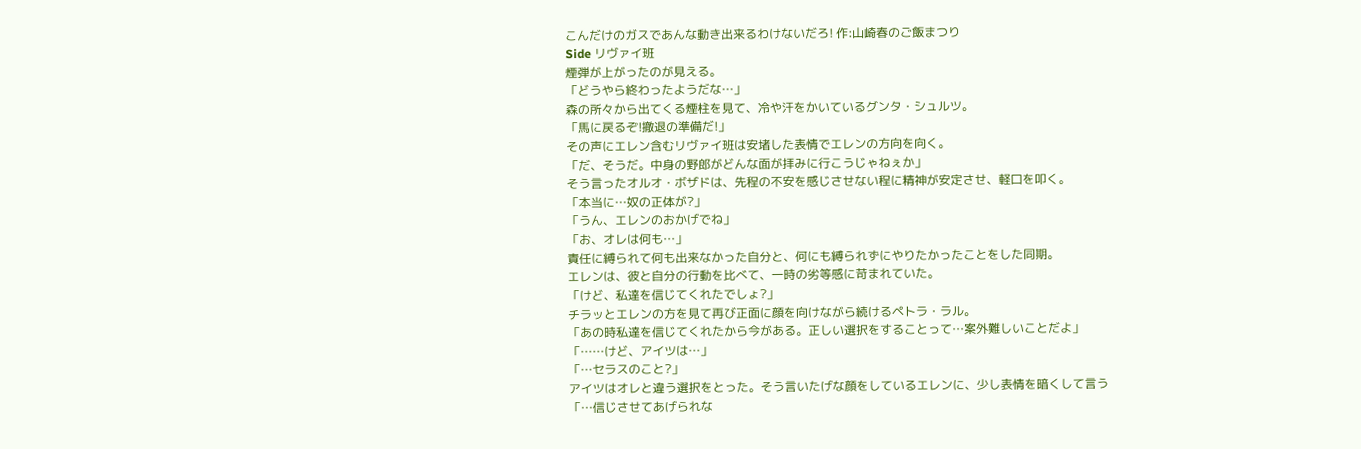こんだけのガスであんな動き出来るわけないだろ! 作:山崎春のご飯まつり
Side リヴァイ班
煙弾が上がったのが見える。
「どうやら終わったようだな…」
森の所々から出てくる煙柱を見て、冷や汗をかいているグンタ・シュルツ。
「馬に戻るぞ!撤退の準備だ!」
その声にエレン含むリヴァイ班は安堵した表情でエレンの方向を向く。
「だ、そうだ。中身の野郎がどんな面が拝みに行こうじゃねぇか」
そう言ったオルオ・ボザドは、先程の不安を感じさせない程に精神が安定させ、軽口を叩く。
「本当に…奴の正体が?」
「うん、エレンのおかげでね」
「お、オレは何も…」
責任に縛られて何も出来なかった自分と、何にも縛られずにやりたかったことをした同期。
エレンは、彼と自分の行動を比べて、一時の劣等感に苛まれていた。
「けど、私達を信じてくれたでしょ?」
チラッとエレンの方を見て再び正面に顔を向けながら続けるペトラ・ラル。
「あの時私達を信じてくれたから今がある。正しい選択をすることって…案外難しいことだよ」
「……けど、アイツは…」
「…セラスのこと?」
アイツはオレと違う選択をとった。そう言いたげな顔をしているエレンに、少し表情を暗くして言う
「…信じさせてあげられな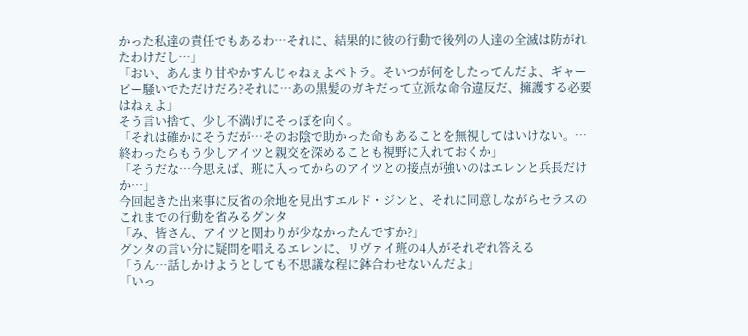かった私達の責任でもあるわ…それに、結果的に彼の行動で後列の人達の全滅は防がれたわけだし…」
「おい、あんまり甘やかすんじゃねぇよペトラ。そいつが何をしたってんだよ、ギャーピー騒いでただけだろ?それに…あの黒髪のガキだって立派な命令違反だ、擁護する必要はねぇよ」
そう言い捨て、少し不満げにそっぽを向く。
「それは確かにそうだが…そのお陰で助かった命もあることを無視してはいけない。…終わったらもう少しアイツと親交を深めることも視野に入れておくか」
「そうだな…今思えば、班に入ってからのアイツとの接点が強いのはエレンと兵長だけか…」
今回起きた出来事に反省の余地を見出すエルド・ジンと、それに同意しながらセラスのこれまでの行動を省みるグンタ
「み、皆さん、アイツと関わりが少なかったんですか?」
グンタの言い分に疑問を唱えるエレンに、リヴァイ班の4人がそれぞれ答える
「うん…話しかけようとしても不思議な程に鉢合わせないんだよ」
「いっ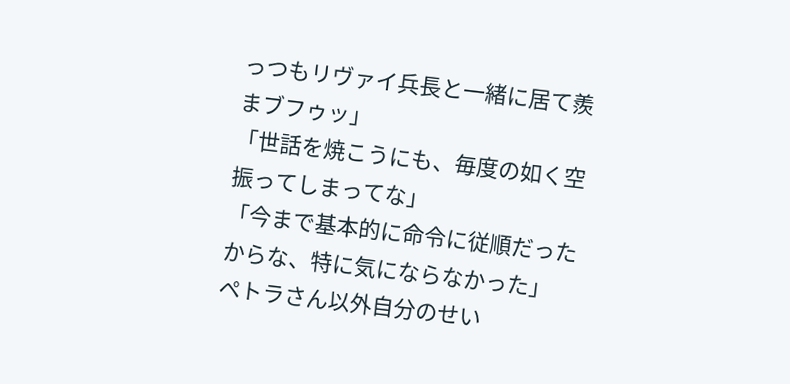っつもリヴァイ兵長と一緒に居て羨まブフゥッ」
「世話を焼こうにも、毎度の如く空振ってしまってな」
「今まで基本的に命令に従順だったからな、特に気にならなかった」
ペトラさん以外自分のせい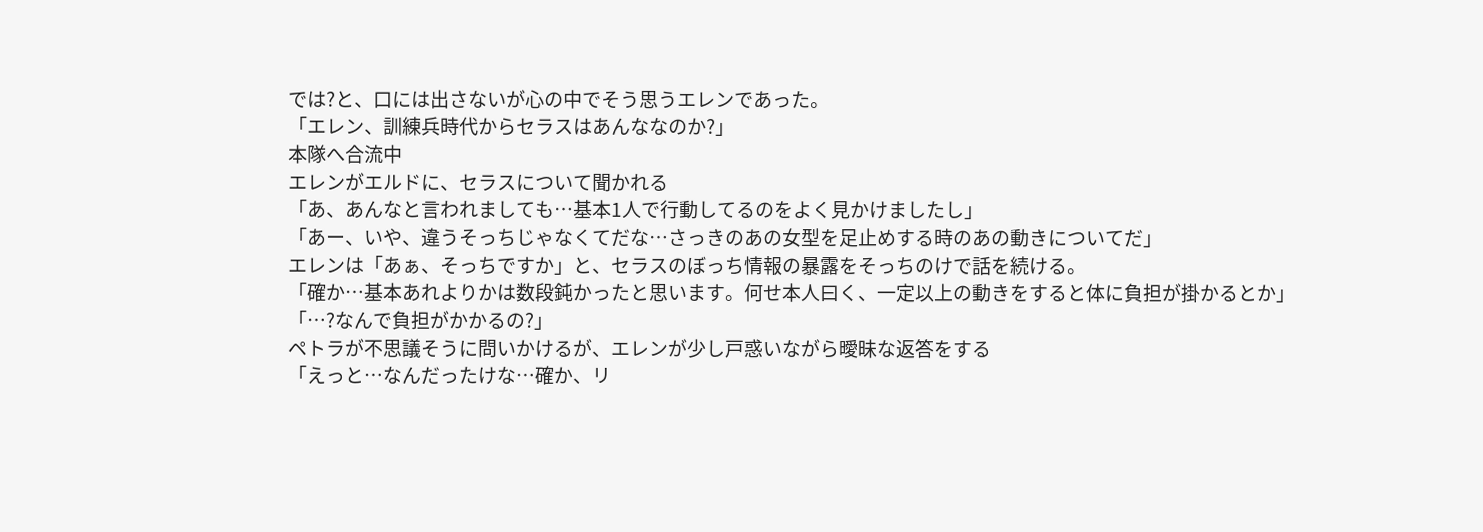では?と、口には出さないが心の中でそう思うエレンであった。
「エレン、訓練兵時代からセラスはあんななのか?」
本隊へ合流中
エレンがエルドに、セラスについて聞かれる
「あ、あんなと言われましても…基本1人で行動してるのをよく見かけましたし」
「あー、いや、違うそっちじゃなくてだな…さっきのあの女型を足止めする時のあの動きについてだ」
エレンは「あぁ、そっちですか」と、セラスのぼっち情報の暴露をそっちのけで話を続ける。
「確か…基本あれよりかは数段鈍かったと思います。何せ本人曰く、一定以上の動きをすると体に負担が掛かるとか」
「…?なんで負担がかかるの?」
ペトラが不思議そうに問いかけるが、エレンが少し戸惑いながら曖昧な返答をする
「えっと…なんだったけな…確か、リ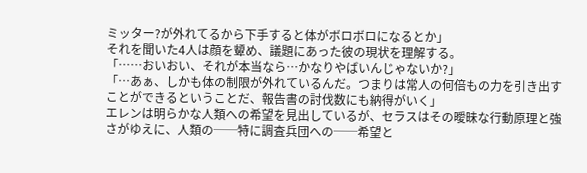ミッター?が外れてるから下手すると体がボロボロになるとか」
それを聞いた4人は顔を顰め、議題にあった彼の現状を理解する。
「……おいおい、それが本当なら…かなりやばいんじゃないか?」
「…あぁ、しかも体の制限が外れているんだ。つまりは常人の何倍もの力を引き出すことができるということだ、報告書の討伐数にも納得がいく」
エレンは明らかな人類への希望を見出しているが、セラスはその曖昧な行動原理と強さがゆえに、人類の──特に調査兵団への──希望と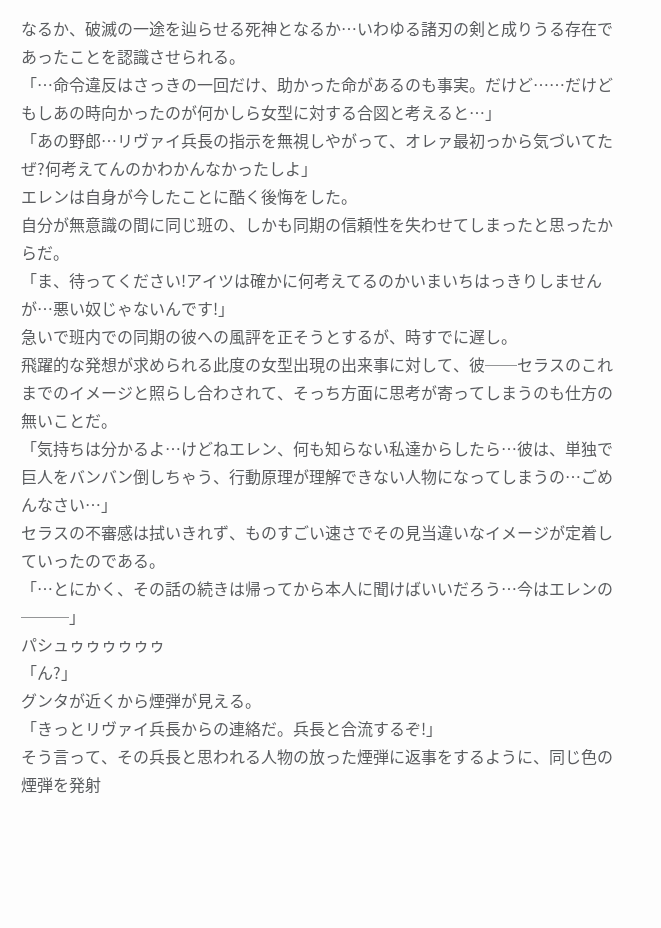なるか、破滅の一途を辿らせる死神となるか…いわゆる諸刃の剣と成りうる存在であったことを認識させられる。
「…命令違反はさっきの一回だけ、助かった命があるのも事実。だけど……だけどもしあの時向かったのが何かしら女型に対する合図と考えると…」
「あの野郎…リヴァイ兵長の指示を無視しやがって、オレァ最初っから気づいてたぜ?何考えてんのかわかんなかったしよ」
エレンは自身が今したことに酷く後悔をした。
自分が無意識の間に同じ班の、しかも同期の信頼性を失わせてしまったと思ったからだ。
「ま、待ってください!アイツは確かに何考えてるのかいまいちはっきりしませんが…悪い奴じゃないんです!」
急いで班内での同期の彼への風評を正そうとするが、時すでに遅し。
飛躍的な発想が求められる此度の女型出現の出来事に対して、彼──セラスのこれまでのイメージと照らし合わされて、そっち方面に思考が寄ってしまうのも仕方の無いことだ。
「気持ちは分かるよ…けどねエレン、何も知らない私達からしたら…彼は、単独で巨人をバンバン倒しちゃう、行動原理が理解できない人物になってしまうの…ごめんなさい…」
セラスの不審感は拭いきれず、ものすごい速さでその見当違いなイメージが定着していったのである。
「…とにかく、その話の続きは帰ってから本人に聞けばいいだろう…今はエレンの───」
パシュゥゥゥゥゥゥ
「ん?」
グンタが近くから煙弾が見える。
「きっとリヴァイ兵長からの連絡だ。兵長と合流するぞ!」
そう言って、その兵長と思われる人物の放った煙弾に返事をするように、同じ色の煙弾を発射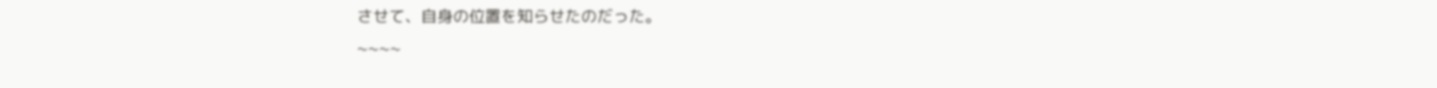させて、自身の位置を知らせたのだった。
~~~~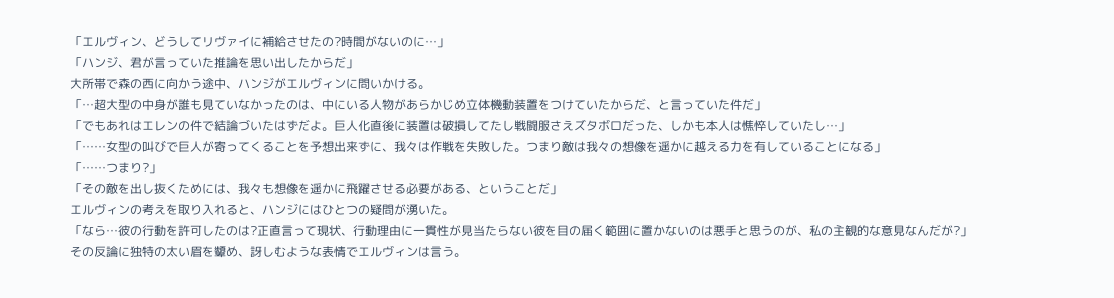「エルヴィン、どうしてリヴァイに補給させたの?時間がないのに…」
「ハンジ、君が言っていた推論を思い出したからだ」
大所帯で森の西に向かう途中、ハンジがエルヴィンに問いかける。
「…超大型の中身が誰も見ていなかったのは、中にいる人物があらかじめ立体機動装置をつけていたからだ、と言っていた件だ」
「でもあれはエレンの件で結論づいたはずだよ。巨人化直後に装置は破損してたし戦闘服さえズタボロだった、しかも本人は憔悴していたし…」
「……女型の叫びで巨人が寄ってくることを予想出来ずに、我々は作戦を失敗した。つまり敵は我々の想像を遥かに越える力を有していることになる」
「……つまり?」
「その敵を出し抜くためには、我々も想像を遥かに飛躍させる必要がある、ということだ」
エルヴィンの考えを取り入れると、ハンジにはひとつの疑問が湧いた。
「なら…彼の行動を許可したのは?正直言って現状、行動理由に一貫性が見当たらない彼を目の届く範囲に置かないのは悪手と思うのが、私の主観的な意見なんだが?」
その反論に独特の太い眉を顰め、訝しむような表情でエルヴィンは言う。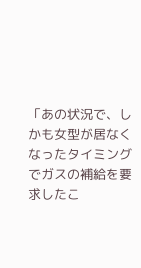「あの状況で、しかも女型が居なくなったタイミングでガスの補給を要求したこ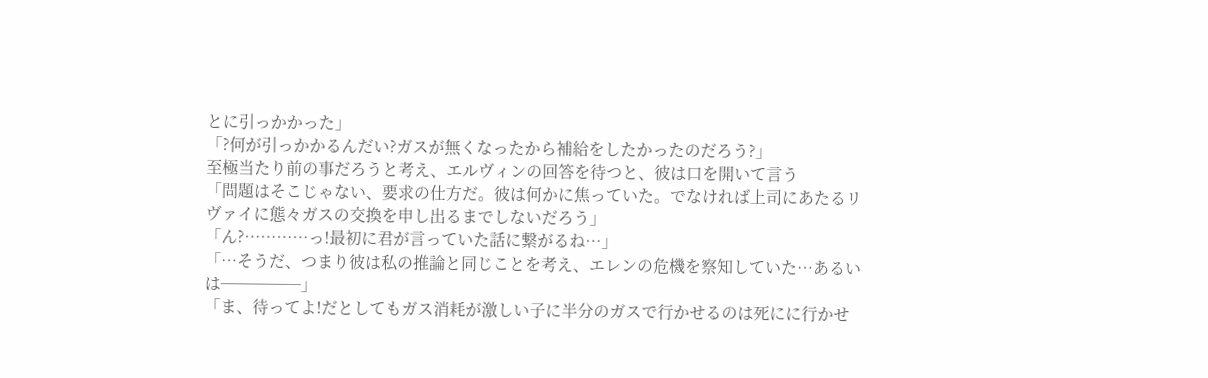とに引っかかった」
「?何が引っかかるんだい?ガスが無くなったから補給をしたかったのだろう?」
至極当たり前の事だろうと考え、エルヴィンの回答を待つと、彼は口を開いて言う
「問題はそこじゃない、要求の仕方だ。彼は何かに焦っていた。でなければ上司にあたるリヴァイに態々ガスの交換を申し出るまでしないだろう」
「ん?…………っ!最初に君が言っていた話に繋がるね…」
「…そうだ、つまり彼は私の推論と同じことを考え、エレンの危機を察知していた…あるいは─────」
「ま、待ってよ!だとしてもガス消耗が激しい子に半分のガスで行かせるのは死にに行かせ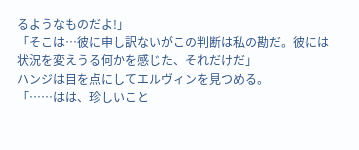るようなものだよ!」
「そこは…彼に申し訳ないがこの判断は私の勘だ。彼には状況を変えうる何かを感じた、それだけだ」
ハンジは目を点にしてエルヴィンを見つめる。
「……はは、珍しいこと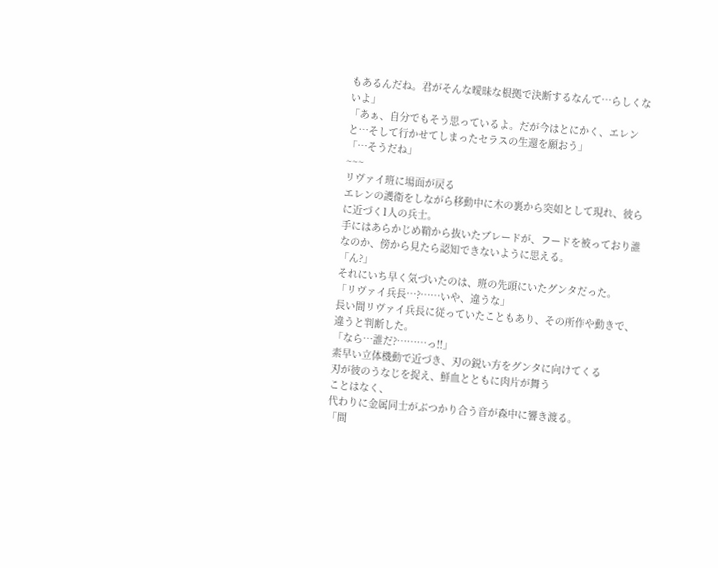もあるんだね。君がそんな曖昧な根拠で決断するなんて…らしくないよ」
「あぁ、自分でもそう思っているよ。だが今はとにかく、エレンと…そして行かせてしまったセラスの生還を願おう」
「…そうだね」
~~~
リヴァイ班に場面が戻る
エレンの護衛をしながら移動中に木の裏から突如として現れ、彼らに近づく1人の兵士。
手にはあらかじめ鞘から抜いたブレードが、フードを被っており誰なのか、傍から見たら認知できないように思える。
「ん?」
それにいち早く気づいたのは、班の先頭にいたグンタだった。
「リヴァイ兵長…?……いや、違うな」
長い間リヴァイ兵長に従っていたこともあり、その所作や動きで、違うと判断した。
「なら…誰だ?………っ!!」
素早い立体機動で近づき、刃の鋭い方をグンタに向けてくる
刃が彼のうなじを捉え、鮮血とともに肉片が舞う
ことはなく、
代わりに金属同士がぶつかり合う音が森中に響き渡る。
「間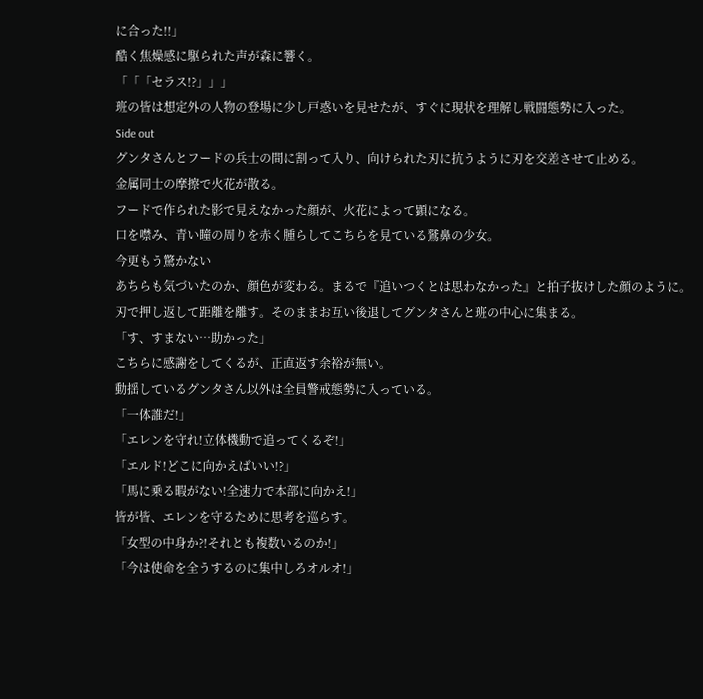に合った!!」
酷く焦燥感に駆られた声が森に響く。
「「「セラス!?」」」
班の皆は想定外の人物の登場に少し戸惑いを見せたが、すぐに現状を理解し戦闘態勢に入った。
Side out
グンタさんとフードの兵士の間に割って入り、向けられた刃に抗うように刃を交差させて止める。
金属同士の摩擦で火花が散る。
フードで作られた影で見えなかった顔が、火花によって顕になる。
口を噤み、青い瞳の周りを赤く腫らしてこちらを見ている鷲鼻の少女。
今更もう驚かない
あちらも気づいたのか、顔色が変わる。まるで『追いつくとは思わなかった』と拍子抜けした顔のように。
刃で押し返して距離を離す。そのままお互い後退してグンタさんと班の中心に集まる。
「す、すまない…助かった」
こちらに感謝をしてくるが、正直返す余裕が無い。
動揺しているグンタさん以外は全員警戒態勢に入っている。
「一体誰だ!」
「エレンを守れ!立体機動で追ってくるぞ!」
「エルド!どこに向かえばいい!?」
「馬に乗る暇がない!全速力で本部に向かえ!」
皆が皆、エレンを守るために思考を巡らす。
「女型の中身か?!それとも複数いるのか!」
「今は使命を全うするのに集中しろオルオ!」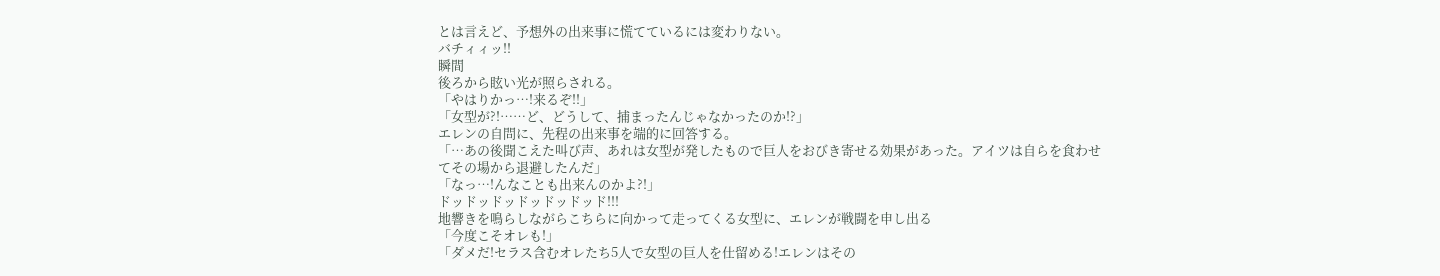とは言えど、予想外の出来事に慌てているには変わりない。
バチィィッ!!
瞬間
後ろから眩い光が照らされる。
「やはりかっ…!来るぞ!!」
「女型が?!……ど、どうして、捕まったんじゃなかったのか!?」
エレンの自問に、先程の出来事を端的に回答する。
「…あの後聞こえた叫び声、あれは女型が発したもので巨人をおびき寄せる効果があった。アイツは自らを食わせてその場から退避したんだ」
「なっ…!んなことも出来んのかよ?!」
ドッドッドッドッドッドッド!!!
地響きを鳴らしながらこちらに向かって走ってくる女型に、エレンが戦闘を申し出る
「今度こそオレも!」
「ダメだ!セラス含むオレたち5人で女型の巨人を仕留める!エレンはその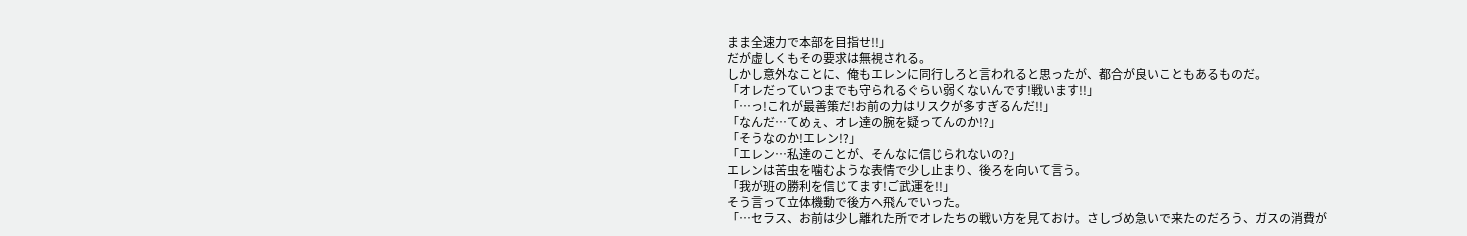まま全速力で本部を目指せ!!」
だが虚しくもその要求は無視される。
しかし意外なことに、俺もエレンに同行しろと言われると思ったが、都合が良いこともあるものだ。
「オレだっていつまでも守られるぐらい弱くないんです!戦います!!」
「…っ!これが最善策だ!お前の力はリスクが多すぎるんだ!!」
「なんだ…てめぇ、オレ達の腕を疑ってんのか!?」
「そうなのか!エレン!?」
「エレン…私達のことが、そんなに信じられないの?」
エレンは苦虫を噛むような表情で少し止まり、後ろを向いて言う。
「我が班の勝利を信じてます!ご武運を!!」
そう言って立体機動で後方へ飛んでいった。
「…セラス、お前は少し離れた所でオレたちの戦い方を見ておけ。さしづめ急いで来たのだろう、ガスの消費が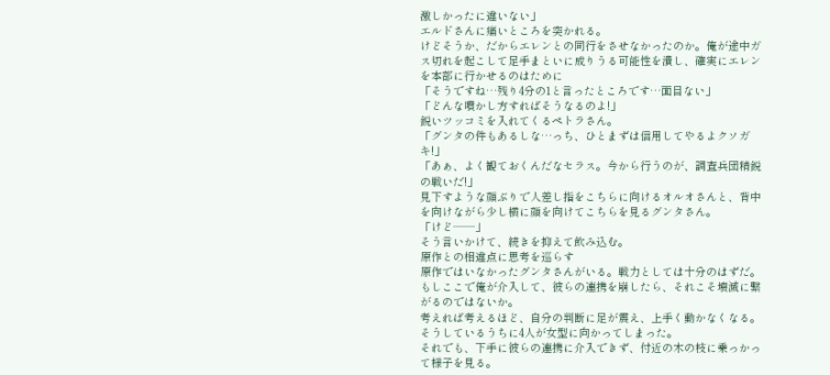激しかったに違いない」
エルドさんに痛いところを突かれる。
けどそうか、だからエレンとの同行をさせなかったのか。俺が途中ガス切れを起こして足手まといに成りうる可能性を潰し、確実にエレンを本部に行かせるのはために
「そうですね…残り4分の1と言ったところです…面目ない」
「どんな噴かし方すればそうなるのよ!」
鋭いツッコミを入れてくるペトラさん。
「グンタの件もあるしな…っち、ひとまずは信用してやるよクソガキ!」
「あぁ、よく観ておくんだなセラス。今から行うのが、調査兵団精鋭の戦いだ!」
見下すような顔ぶりで人差し指をこちらに向けるオルオさんと、背中を向けながら少し横に顔を向けてこちらを見るグンタさん。
「けど──」
そう言いかけて、続きを抑えて飲み込む。
原作との相違点に思考を巡らす
原作ではいなかったグンタさんがいる。戦力としては十分のはずだ。もしここで俺が介入して、彼らの連携を崩したら、それこそ壊滅に繋がるのではないか。
考えれば考えるほど、自分の判断に足が震え、上手く動かなくなる。
そうしているうちに4人が女型に向かってしまった。
それでも、下手に彼らの連携に介入できず、付近の木の枝に乗っかって様子を見る。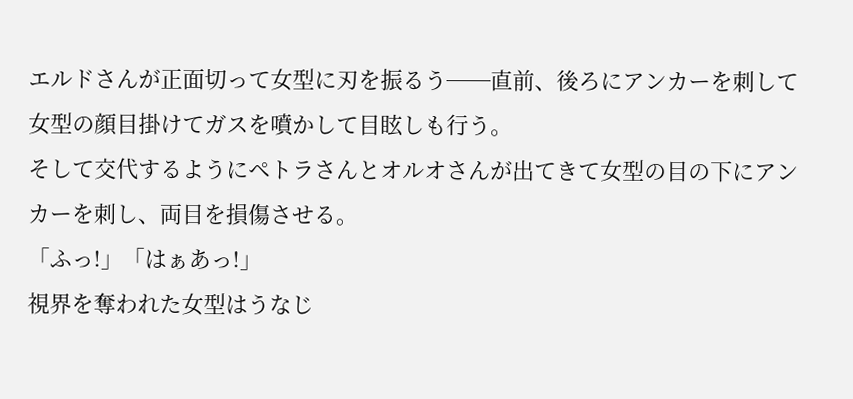エルドさんが正面切って女型に刃を振るう──直前、後ろにアンカーを刺して女型の顔目掛けてガスを噴かして目眩しも行う。
そして交代するようにペトラさんとオルオさんが出てきて女型の目の下にアンカーを刺し、両目を損傷させる。
「ふっ!」「はぁあっ!」
視界を奪われた女型はうなじ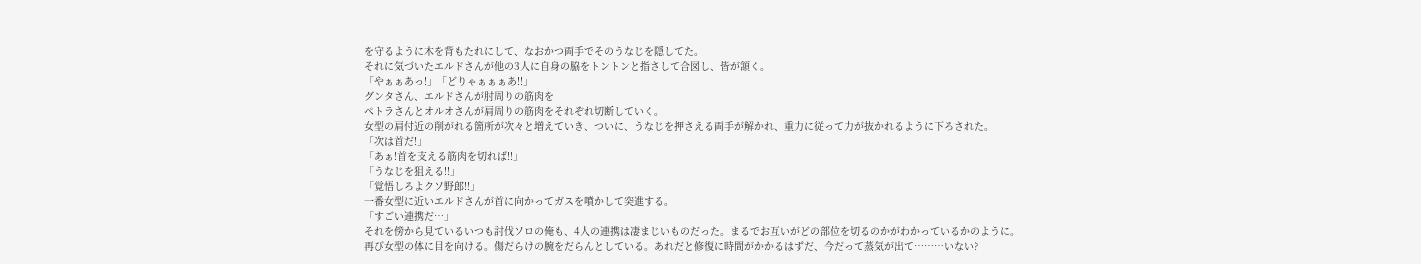を守るように木を背もたれにして、なおかつ両手でそのうなじを隠してた。
それに気づいたエルドさんが他の3人に自身の脇をトントンと指さして合図し、皆が頷く。
「やぁぁあっ!」「どりゃぁぁぁあ!!」
グンタさん、エルドさんが肘周りの筋肉を
ペトラさんとオルオさんが肩周りの筋肉をそれぞれ切断していく。
女型の肩付近の削がれる箇所が次々と増えていき、ついに、うなじを押さえる両手が解かれ、重力に従って力が抜かれるように下ろされた。
「次は首だ!」
「あぁ!首を支える筋肉を切れば!!」
「うなじを狙える!!」
「覚悟しろよクソ野郎!!」
一番女型に近いエルドさんが首に向かってガスを噴かして突進する。
「すごい連携だ…」
それを傍から見ているいつも討伐ソロの俺も、4人の連携は凄まじいものだった。まるでお互いがどの部位を切るのかがわかっているかのように。
再び女型の体に目を向ける。傷だらけの腕をだらんとしている。あれだと修復に時間がかかるはずだ、今だって蒸気が出て………いない?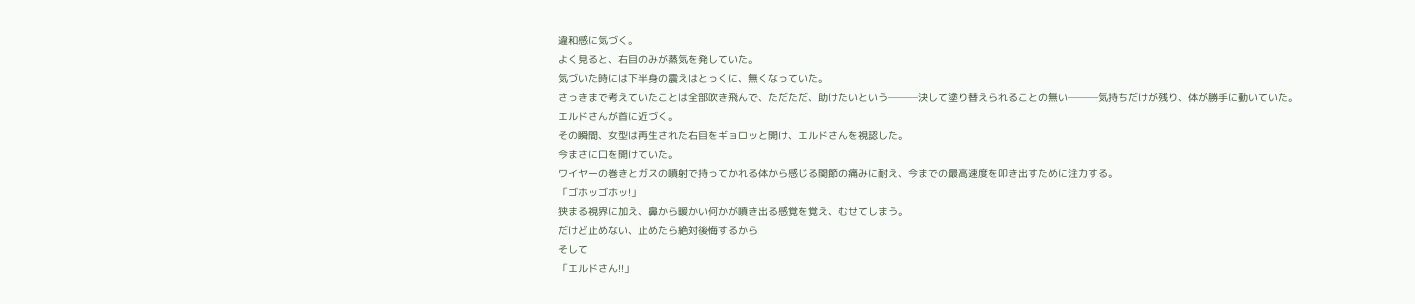違和感に気づく。
よく見ると、右目のみが蒸気を発していた。
気づいた時には下半身の震えはとっくに、無くなっていた。
さっきまで考えていたことは全部吹き飛んで、ただただ、助けたいという───決して塗り替えられることの無い───気持ちだけが残り、体が勝手に動いていた。
エルドさんが首に近づく。
その瞬間、女型は再生された右目をギョロッと開け、エルドさんを視認した。
今まさに口を開けていた。
ワイヤーの巻きとガスの噴射で持ってかれる体から感じる関節の痛みに耐え、今までの最高速度を叩き出すために注力する。
「ゴホッゴホッ!」
狭まる視界に加え、鼻から暖かい何かが噴き出る感覚を覚え、むせてしまう。
だけど止めない、止めたら絶対後悔するから
そして
「エルドさん!!」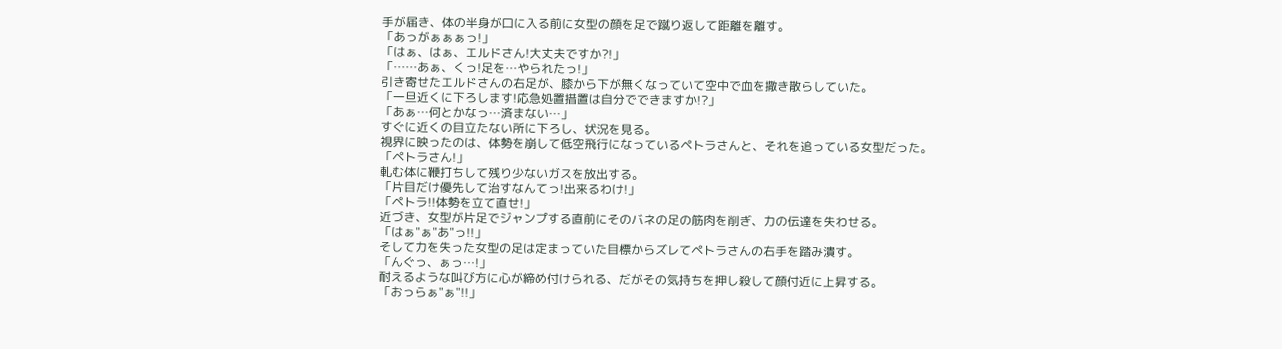手が届き、体の半身が口に入る前に女型の顔を足で蹴り返して距離を離す。
「あっがぁぁぁっ!」
「はぁ、はぁ、エルドさん!大丈夫ですか?!」
「……あぁ、くっ!足を…やられたっ!」
引き寄せたエルドさんの右足が、膝から下が無くなっていて空中で血を撒き散らしていた。
「一旦近くに下ろします!応急処置措置は自分でできますか!?」
「あぁ…何とかなっ…済まない…」
すぐに近くの目立たない所に下ろし、状況を見る。
視界に映ったのは、体勢を崩して低空飛行になっているペトラさんと、それを追っている女型だった。
「ペトラさん!」
軋む体に鞭打ちして残り少ないガスを放出する。
「片目だけ優先して治すなんてっ!出来るわけ!」
「ペトラ!!体勢を立て直せ!」
近づき、女型が片足でジャンプする直前にそのバネの足の筋肉を削ぎ、力の伝達を失わせる。
「はぁ"ぁ"あ"っ!!」
そして力を失った女型の足は定まっていた目標からズレてペトラさんの右手を踏み潰す。
「んぐっ、ぁっ…!」
耐えるような叫び方に心が締め付けられる、だがその気持ちを押し殺して顔付近に上昇する。
「おっらぁ"ぁ"!!」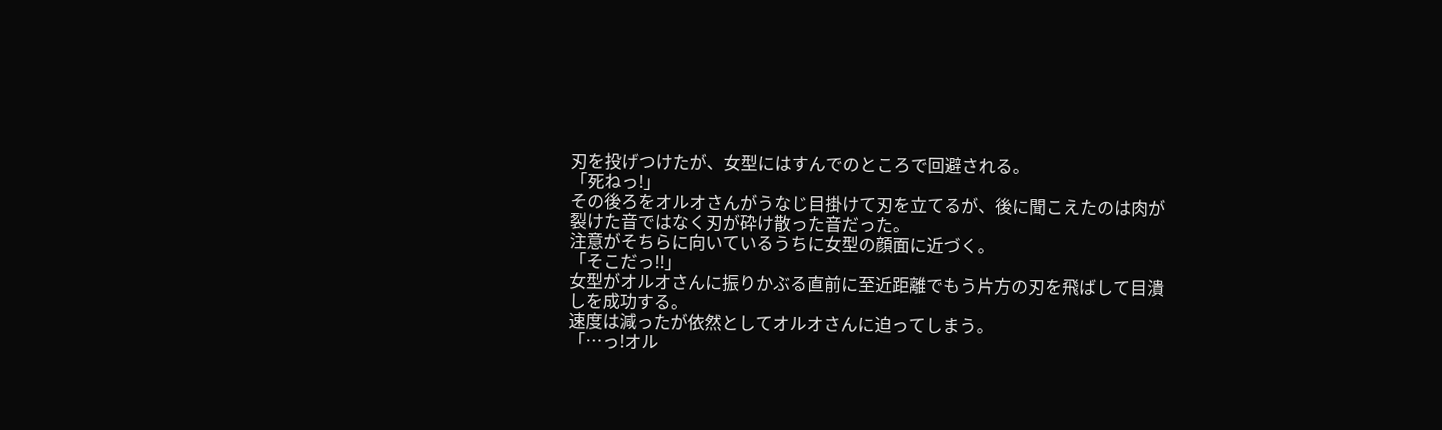刃を投げつけたが、女型にはすんでのところで回避される。
「死ねっ!」
その後ろをオルオさんがうなじ目掛けて刃を立てるが、後に聞こえたのは肉が裂けた音ではなく刃が砕け散った音だった。
注意がそちらに向いているうちに女型の顔面に近づく。
「そこだっ!!」
女型がオルオさんに振りかぶる直前に至近距離でもう片方の刃を飛ばして目潰しを成功する。
速度は減ったが依然としてオルオさんに迫ってしまう。
「…っ!オル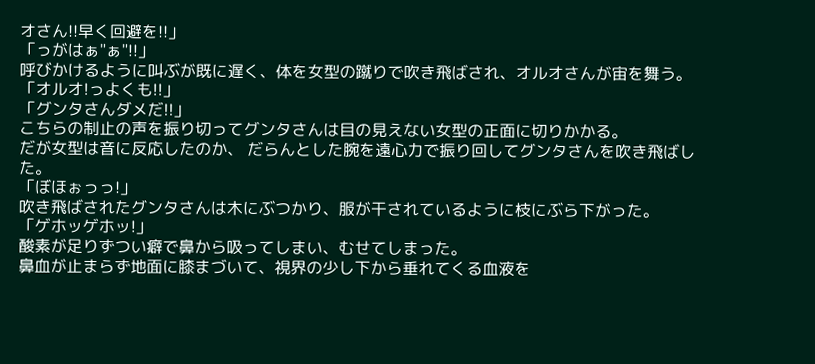オさん!!早く回避を!!」
「っがはぁ"ぁ"!!」
呼びかけるように叫ぶが既に遅く、体を女型の蹴りで吹き飛ばされ、オルオさんが宙を舞う。
「オルオ!っよくも!!」
「グンタさんダメだ!!」
こちらの制止の声を振り切ってグンタさんは目の見えない女型の正面に切りかかる。
だが女型は音に反応したのか、 だらんとした腕を遠心力で振り回してグンタさんを吹き飛ばした。
「ぼほぉっっ!」
吹き飛ばされたグンタさんは木にぶつかり、服が干されているように枝にぶら下がった。
「ゲホッゲホッ!」
酸素が足りずつい癖で鼻から吸ってしまい、むせてしまった。
鼻血が止まらず地面に膝まづいて、視界の少し下から垂れてくる血液を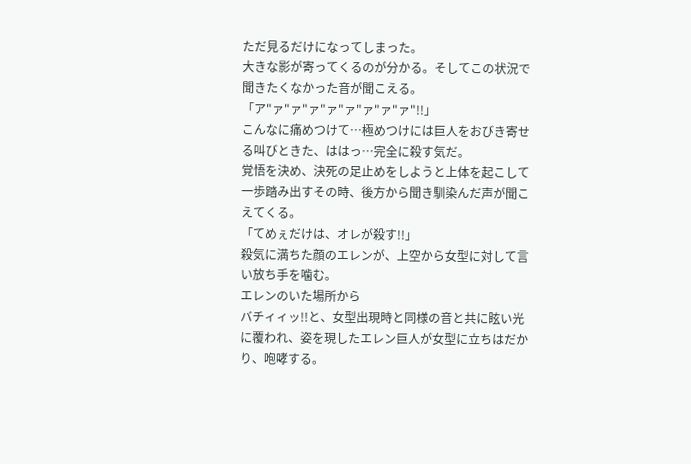ただ見るだけになってしまった。
大きな影が寄ってくるのが分かる。そしてこの状況で聞きたくなかった音が聞こえる。
「ア"ァ"ァ"ァ"ァ"ァ"ァ"ァ"ァ"!!」
こんなに痛めつけて…極めつけには巨人をおびき寄せる叫びときた、ははっ…完全に殺す気だ。
覚悟を決め、決死の足止めをしようと上体を起こして一歩踏み出すその時、後方から聞き馴染んだ声が聞こえてくる。
「てめぇだけは、オレが殺す!!」
殺気に満ちた顔のエレンが、上空から女型に対して言い放ち手を噛む。
エレンのいた場所から
バチィィッ!!と、女型出現時と同様の音と共に眩い光に覆われ、姿を現したエレン巨人が女型に立ちはだかり、咆哮する。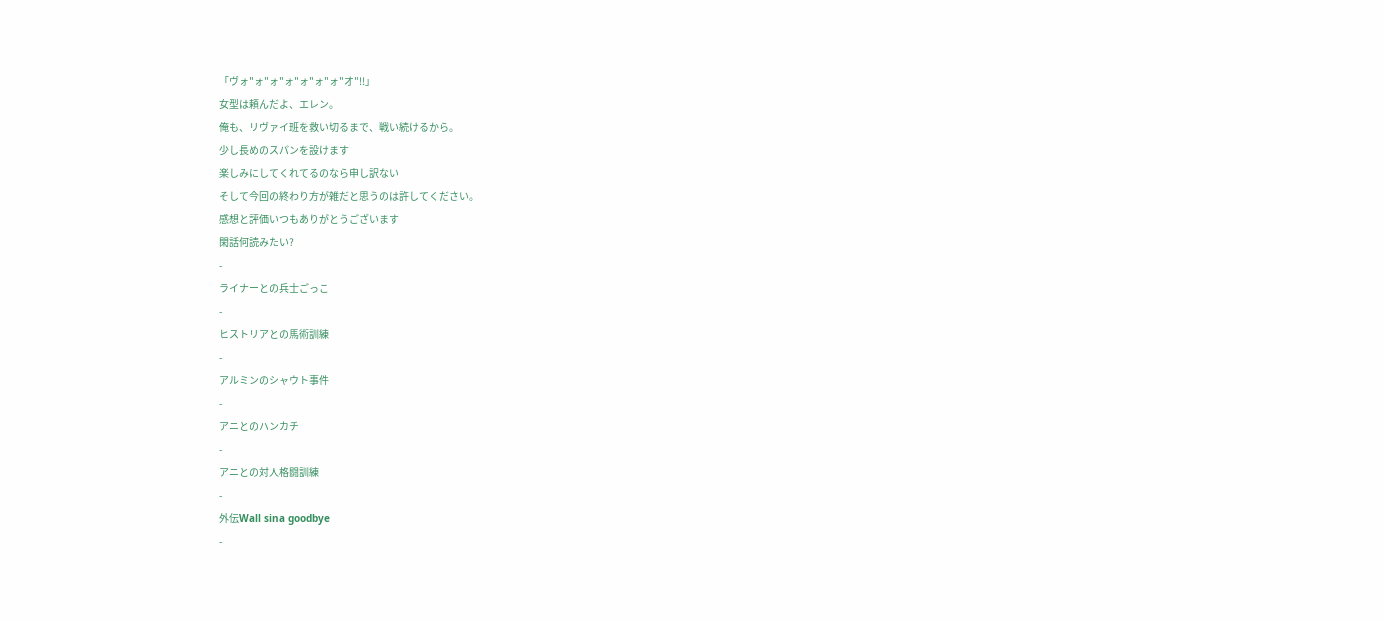「ヴォ"ォ"ォ"ォ"ォ"ォ"ォ"オ"!!」
女型は頼んだよ、エレン。
俺も、リヴァイ班を救い切るまで、戦い続けるから。
少し長めのスパンを設けます
楽しみにしてくれてるのなら申し訳ない
そして今回の終わり方が雑だと思うのは許してください。
感想と評価いつもありがとうございます
閑話何読みたい?
-
ライナーとの兵士ごっこ
-
ヒストリアとの馬術訓練
-
アルミンのシャウト事件
-
アニとのハンカチ
-
アニとの対人格闘訓練
-
外伝Wall sina goodbye
-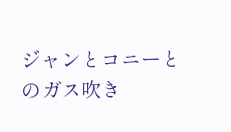ジャンとコニーとのガス吹き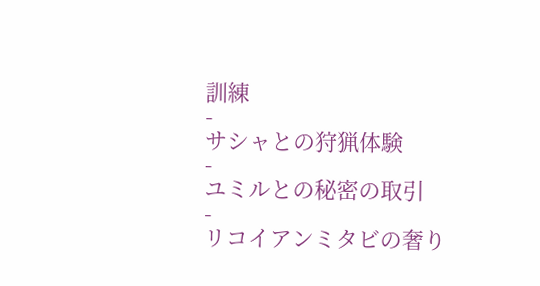訓練
-
サシャとの狩猟体験
-
ユミルとの秘密の取引
-
リコイアンミタビの奢り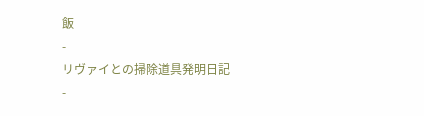飯
-
リヴァイとの掃除道具発明日記
-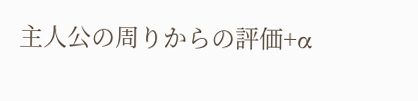主人公の周りからの評価+α